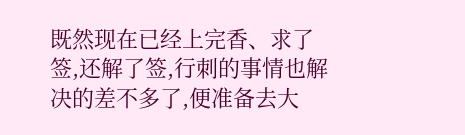既然现在已经上完香、求了签,还解了签,行刺的事情也解决的差不多了,便准备去大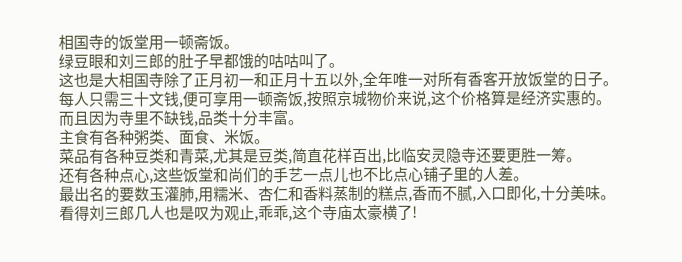相国寺的饭堂用一顿斋饭。
绿豆眼和刘三郎的肚子早都饿的咕咕叫了。
这也是大相国寺除了正月初一和正月十五以外,全年唯一对所有香客开放饭堂的日子。
每人只需三十文钱,便可享用一顿斋饭,按照京城物价来说,这个价格算是经济实惠的。
而且因为寺里不缺钱,品类十分丰富。
主食有各种粥类、面食、米饭。
菜品有各种豆类和青菜,尤其是豆类,简直花样百出,比临安灵隐寺还要更胜一筹。
还有各种点心,这些饭堂和尚们的手艺一点儿也不比点心铺子里的人差。
最出名的要数玉灌肺,用糯米、杏仁和香料蒸制的糕点,香而不腻,入口即化,十分美味。
看得刘三郎几人也是叹为观止,乖乖,这个寺庙太豪横了!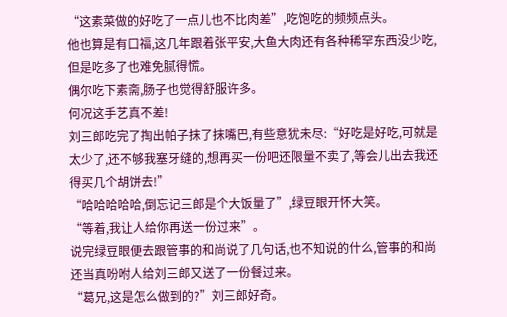“这素菜做的好吃了一点儿也不比肉差”,吃饱吃的频频点头。
他也算是有口福,这几年跟着张平安,大鱼大肉还有各种稀罕东西没少吃,但是吃多了也难免腻得慌。
偶尔吃下素斋,肠子也觉得舒服许多。
何况这手艺真不差!
刘三郎吃完了掏出帕子抹了抹嘴巴,有些意犹未尽:“好吃是好吃,可就是太少了,还不够我塞牙缝的,想再买一份吧还限量不卖了,等会儿出去我还得买几个胡饼去!”
“哈哈哈哈哈,倒忘记三郎是个大饭量了”,绿豆眼开怀大笑。
“等着,我让人给你再送一份过来”。
说完绿豆眼便去跟管事的和尚说了几句话,也不知说的什么,管事的和尚还当真吩咐人给刘三郎又送了一份餐过来。
“葛兄,这是怎么做到的?”刘三郎好奇。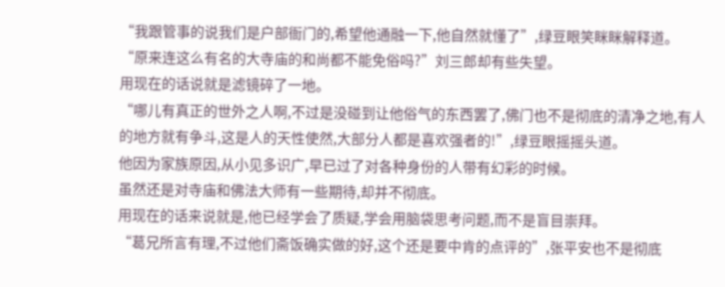“我跟管事的说我们是户部衙门的,希望他通融一下,他自然就懂了”,绿豆眼笑眯眯解释道。
“原来连这么有名的大寺庙的和尚都不能免俗吗?”刘三郎却有些失望。
用现在的话说就是滤镜碎了一地。
“哪儿有真正的世外之人啊,不过是没碰到让他俗气的东西罢了,佛门也不是彻底的清净之地,有人的地方就有争斗,这是人的天性使然,大部分人都是喜欢强者的!”,绿豆眼摇摇头道。
他因为家族原因,从小见多识广,早已过了对各种身份的人带有幻彩的时候。
虽然还是对寺庙和佛法大师有一些期待,却并不彻底。
用现在的话来说就是,他已经学会了质疑,学会用脑袋思考问题,而不是盲目崇拜。
“葛兄所言有理,不过他们斋饭确实做的好,这个还是要中肯的点评的”,张平安也不是彻底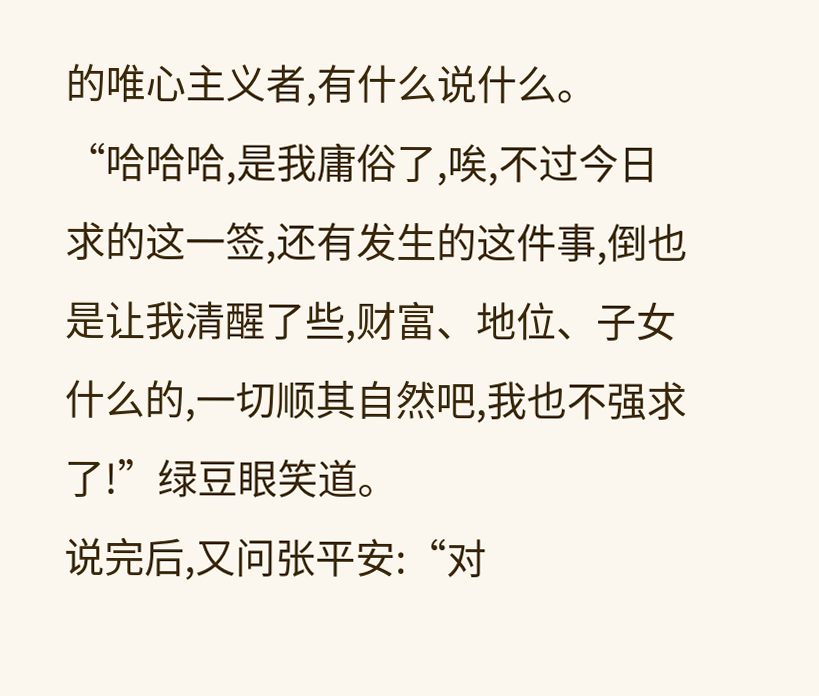的唯心主义者,有什么说什么。
“哈哈哈,是我庸俗了,唉,不过今日求的这一签,还有发生的这件事,倒也是让我清醒了些,财富、地位、子女什么的,一切顺其自然吧,我也不强求了!”绿豆眼笑道。
说完后,又问张平安:“对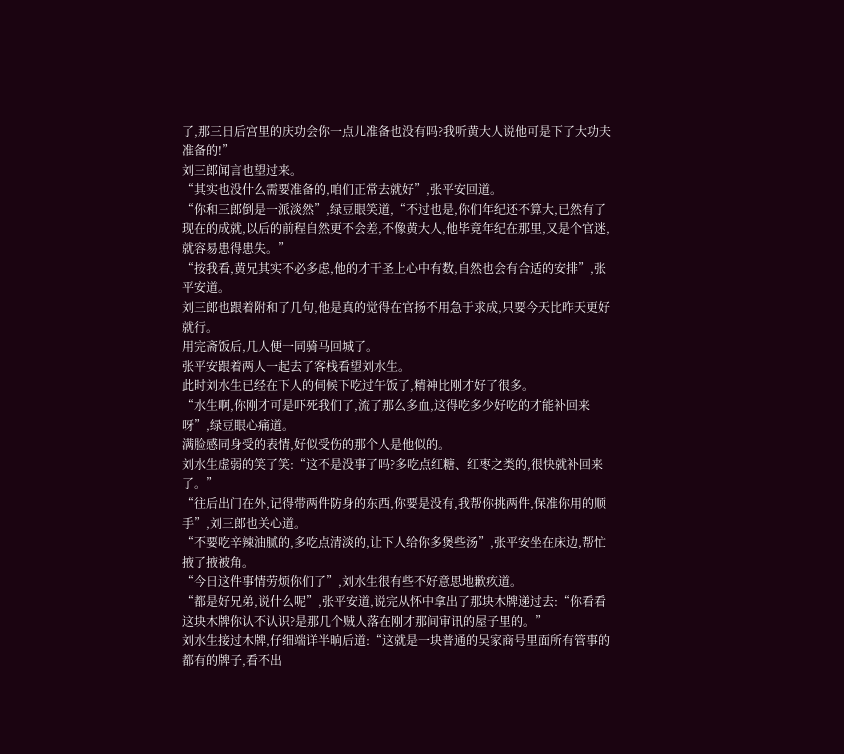了,那三日后宫里的庆功会你一点儿准备也没有吗?我听黄大人说他可是下了大功夫准备的!”
刘三郎闻言也望过来。
“其实也没什么需要准备的,咱们正常去就好”,张平安回道。
“你和三郎倒是一派淡然”,绿豆眼笑道,“不过也是,你们年纪还不算大,已然有了现在的成就,以后的前程自然更不会差,不像黄大人,他毕竟年纪在那里,又是个官迷,就容易患得患失。”
“按我看,黄兄其实不必多虑,他的才干圣上心中有数,自然也会有合适的安排”,张平安道。
刘三郎也跟着附和了几句,他是真的觉得在官扬不用急于求成,只要今天比昨天更好就行。
用完斋饭后,几人便一同骑马回城了。
张平安跟着两人一起去了客栈看望刘水生。
此时刘水生已经在下人的伺候下吃过午饭了,精神比刚才好了很多。
“水生啊,你刚才可是吓死我们了,流了那么多血,这得吃多少好吃的才能补回来呀”,绿豆眼心痛道。
满脸感同身受的表情,好似受伤的那个人是他似的。
刘水生虚弱的笑了笑:“这不是没事了吗?多吃点红糖、红枣之类的,很快就补回来了。”
“往后出门在外,记得带两件防身的东西,你要是没有,我帮你挑两件,保准你用的顺手”,刘三郎也关心道。
“不要吃辛辣油腻的,多吃点清淡的,让下人给你多煲些汤”,张平安坐在床边,帮忙掖了掖被角。
“今日这件事情劳烦你们了”,刘水生很有些不好意思地歉疚道。
“都是好兄弟,说什么呢”,张平安道,说完从怀中拿出了那块木牌递过去:“你看看这块木牌你认不认识?是那几个贼人落在刚才那间审讯的屋子里的。”
刘水生接过木牌,仔细端详半晌后道:“这就是一块普通的吴家商号里面所有管事的都有的牌子,看不出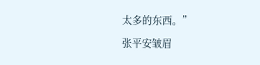太多的东西。”
张平安皱眉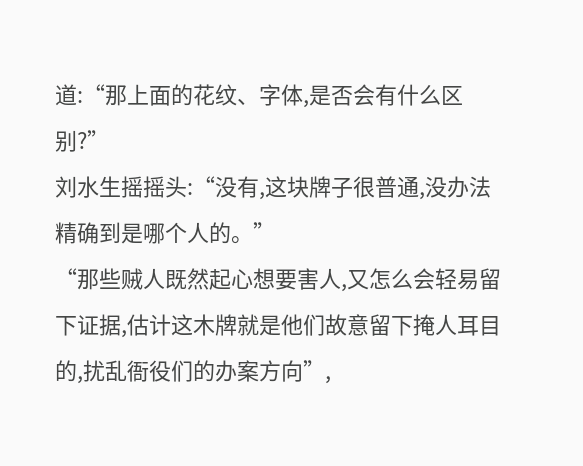道:“那上面的花纹、字体,是否会有什么区别?”
刘水生摇摇头:“没有,这块牌子很普通,没办法精确到是哪个人的。”
“那些贼人既然起心想要害人,又怎么会轻易留下证据,估计这木牌就是他们故意留下掩人耳目的,扰乱衙役们的办案方向”,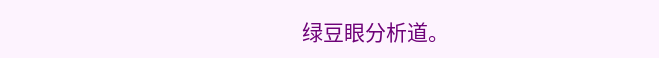绿豆眼分析道。